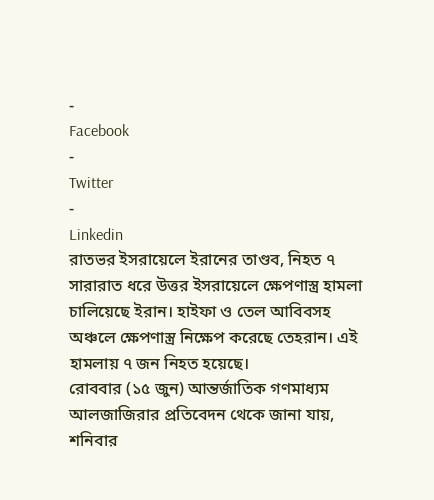-
Facebook
-
Twitter
-
Linkedin
রাতভর ইসরায়েলে ইরানের তাণ্ডব, নিহত ৭
সারারাত ধরে উত্তর ইসরায়েলে ক্ষেপণাস্ত্র হামলা চালিয়েছে ইরান। হাইফা ও তেল আবিবসহ অঞ্চলে ক্ষেপণাস্ত্র নিক্ষেপ করেছে তেহরান। এই হামলায় ৭ জন নিহত হয়েছে।
রোববার (১৫ জুন) আন্তর্জাতিক গণমাধ্যম আলজাজিরার প্রতিবেদন থেকে জানা যায়, শনিবার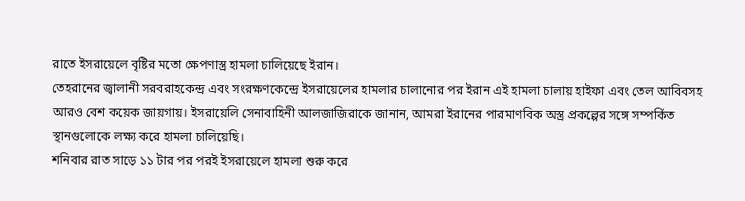রাতে ইসরায়েলে বৃষ্টির মতো ক্ষেপণাস্ত্র হামলা চালিয়েছে ইরান।
তেহরানের জ্বালানী সরবরাহকেন্দ্র এবং সংরক্ষণকেন্দ্রে ইসরায়েলের হামলার চালানোর পর ইরান এই হামলা চালায় হাইফা এবং তেল আবিবসহ আরও বেশ কয়েক জায়গায়। ইসরায়েলি সেনাবাহিনী আলজাজিরাকে জানান, আমরা ইরানের পারমাণবিক অস্ত্র প্রকল্পের সঙ্গে সম্পর্কিত স্থানগুলোকে লক্ষ্য করে হামলা চালিয়েছি।
শনিবার রাত সাড়ে ১১ টার পর পরই ইসরায়েলে হামলা শুরু করে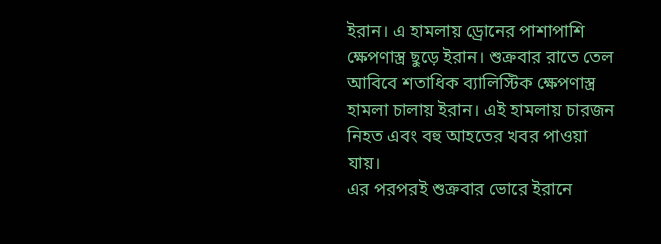ইরান। এ হামলায় ড্রোনের পাশাপাশি ক্ষেপণাস্ত্র ছুড়ে ইরান। শুক্রবার রাতে তেল আবিবে শতাধিক ব্যালিস্টিক ক্ষেপণাস্ত্র হামলা চালায় ইরান। এই হামলায় চারজন নিহত এবং বহু আহতের খবর পাওয়া যায়।
এর পরপরই শুক্রবার ভোরে ইরানে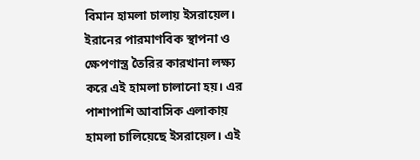বিমান হামলা চালায় ইসরায়েল। ইরানের পারমাণবিক স্থাপনা ও ক্ষেপণাস্ত্র তৈরির কারখানা লক্ষ্য করে এই হামলা চালানো হয়। এর পাশাপাশি আবাসিক এলাকায় হামলা চালিয়েছে ইসরায়েল। এই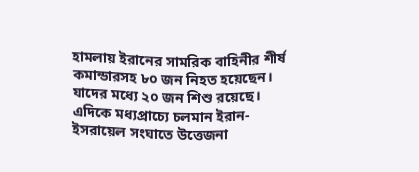হামলায় ইরানের সামরিক বাহিনীর শীর্ষ কমান্ডারসহ ৮০ জন নিহত হয়েছেন। যাদের মধ্যে ২০ জন শিশু রয়েছে।
এদিকে মধ্যপ্রাচ্যে চলমান ইরান-ইসরায়েল সংঘাতে উত্তেজনা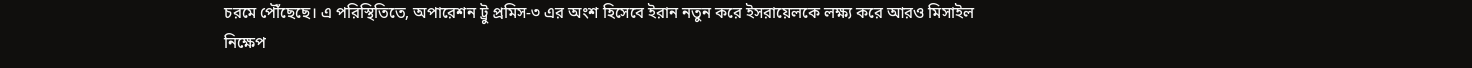চরমে পৌঁছেছে। এ পরিস্থিতিতে, অপারেশন ট্রু প্রমিস-৩ এর অংশ হিসেবে ইরান নতুন করে ইসরায়েলকে লক্ষ্য করে আরও মিসাইল নিক্ষেপ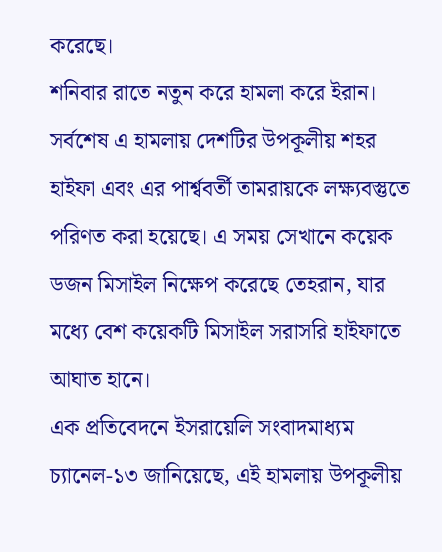করেছে।
শনিবার রাতে নতুন করে হামলা করে ইরান। সর্বশেষ এ হামলায় দেশটির উপকূলীয় শহর হাইফা এবং এর পার্শ্ববর্তী তামরায়কে লক্ষ্যবস্তুতে পরিণত করা হয়েছে। এ সময় সেখানে কয়েক ডজন মিসাইল নিক্ষেপ করেছে তেহরান, যার মধ্যে বেশ কয়েকটি মিসাইল সরাসরি হাইফাতে আঘাত হানে।
এক প্রতিবেদনে ইসরায়েলি সংবাদমাধ্যম চ্যানেল-১৩ জানিয়েছে, এই হামলায় উপকূলীয়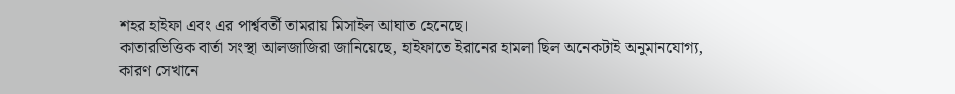শহর হাইফা এবং এর পার্শ্ববর্তী তামরায় মিসাইল আঘাত হেনেছে।
কাতারভিত্তিক বার্তা সংস্থা আলজাজিরা জানিয়েছে, হাইফাতে ইরানের হামলা ছিল অনেকটাই অনুমানযোগ্য, কারণ সেখানে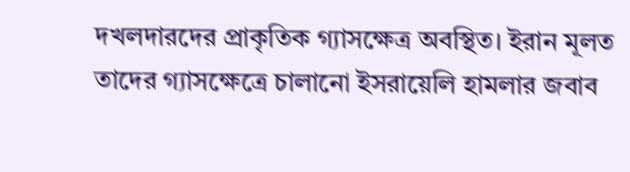দখলদারদের প্রাকৃতিক গ্যাসক্ষেত্র অবস্থিত। ইরান মূলত তাদের গ্যাসক্ষেত্রে চালানো ইসরায়েলি হামলার জবাব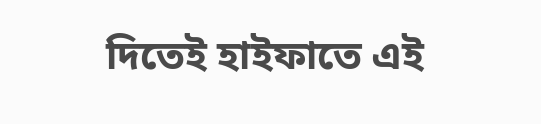দিতেই হাইফাতে এই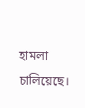হামলা চালিয়েছে।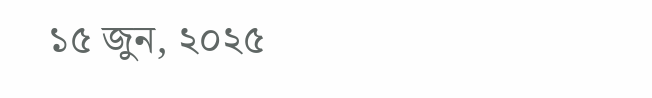১৫ জুন, ২০২৫